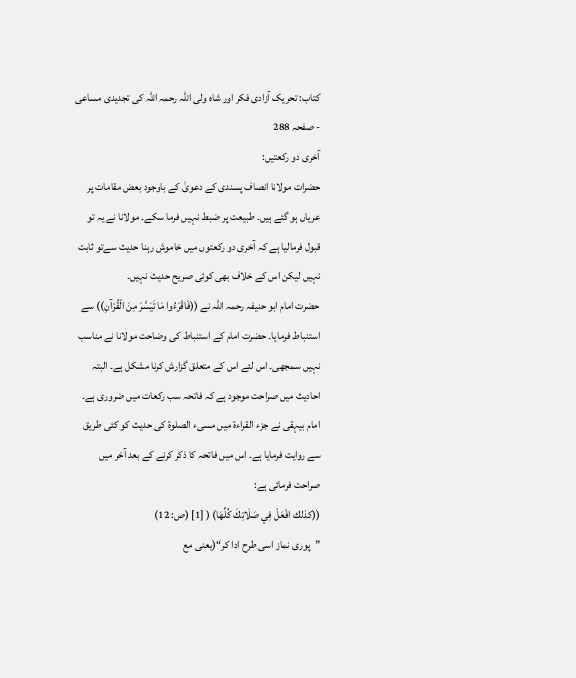کتاب: تحریک آزادی فکر اور شاہ ولی اللہ رحمہ اللہ کی تجدیدی مساعی - صفحہ 288
آخری دو رکعتیں:
حضرات مولانا انصاف پسندی کے دعویٰ کے باوجود بعض مقامات پر عریاں ہو گئے ہیں۔ طبیعت پر ضبط نہیں فرما سکے۔ مولانا نے یہ تو قبول فرمالیا ہے کہ آخری دو رکعتوں میں خاموش رہنا حدیث سےتو ثابت نہیں لیکن اس کے خلاف بھی کوئی صریح حدیث نہیں۔
حضرت امام ابو حنیفہ رحمہ اللہ نے ((فَاقْرَءُوا مَا تَيَسَّرَ مِنَ الْقُرْآنِ)) سے استنباط فرمایا۔ حضرت امام کے استنباط کی وضاحت مولانا نے مناسب نہیں سمجھی۔ اس لئے اس کے متعلق گزارش کرنا مشکل ہے۔ البتہ احادیث میں صراحت موجود ہے کہ فاتحہ سب رکعات میں ضروری ہے۔ امام بیہقی نے جزء القراءۃ میں مسیء الصلوۃ کی حدیث کو کئی طریق سے روایت فرمایا ہے۔ اس میں فاتحہ کا ذکر کرنے کے بعد آخر میں صراحت فرمائی ہے:
((كذلك افْعَلْ فِي صَلَاتِكَ كُلِّهَا) ( [1] (ص: 12)
”پوری نماز اسی طرح ادا کر“(یعنی مع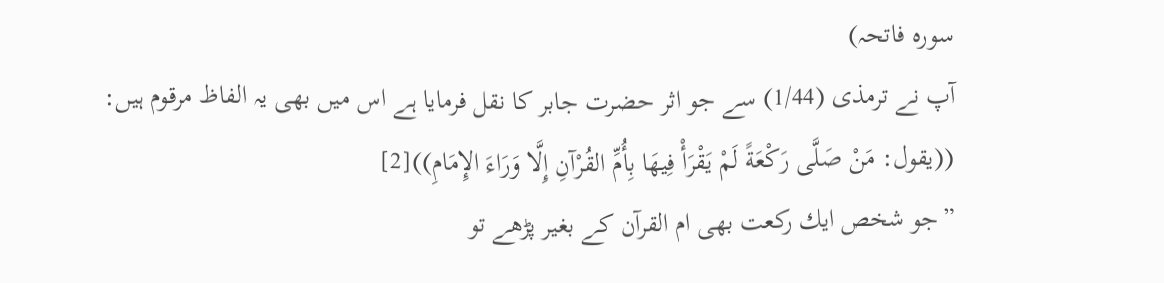سورہ فاتحہ)
آپ نے ترمذی (1/44) سے جو اثر حضرت جابر کا نقل فرمایا ہے اس میں بھی یہ الفاظ مرقوم ہیں:
((يقول: مَنْ صَلَّى رَكْعَةً لَمْ يَقْرَأْ فِيهَا بِأُمِّ القُرْآنِ إِلَّا وَرَاءَ الإِمَامِ))[2]
”جو شخص ايك ركعت بھی ام القرآن کے بغیر پڑھے تو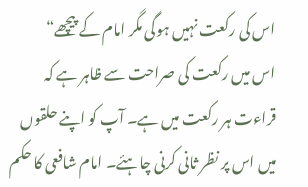اس کی رکعت نہیں ہوگی مگر امام کے پیچھے“
اس میں رکعت کی صراحت سے ظاہر ہے کہ قراءت ہر رکعت میں ہے۔ آپ کو اپنے حلقوں میں اس پر نظر ثانی کرنی چاہئے۔ امام شافعی کا حکم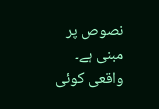نصوص پر مبنی ہے۔ واقعی کوئی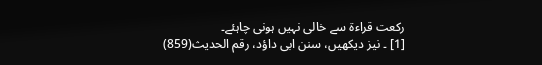رکعت قراءۃ سے خالی نہیں ہونی چاہئے۔
[1] ۔ نیز دیکھیں، سنن ابی داؤد، رقم الحدیث(859)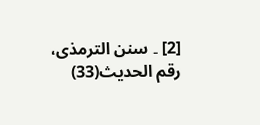[2] ۔ سنن الترمذی، رقم الحدیث(33)